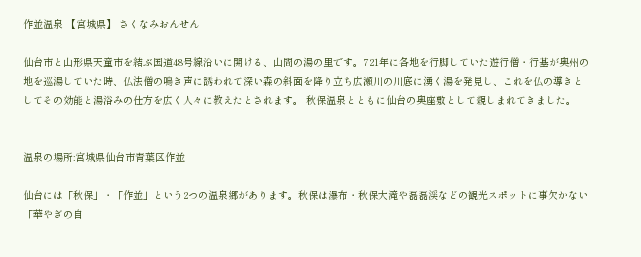作並温泉 【宮城県】 さくなみおんせん

仙台市と山形県天童市を結ぶ国道48号線沿いに開ける、山間の湯の里です。721年に各地を行脚していた遊行僧・行基が奥州の地を巡湯していた時、仏法僧の鳴き声に誘われて深い森の斜面を降り立ち広瀬川の川底に湧く湯を発見し、これを仏の導きとしてその効能と湯浴みの仕方を広く人々に教えたとされます。 秋保温泉とともに仙台の奥座敷として親しまれてきました。


温泉の場所:宮城県仙台市青葉区作並

仙台には「秋保」・「作並」という2つの温泉郷があります。秋保は瀑布・秋保大滝や磊磊渓などの観光スポットに事欠かない「華やぎの自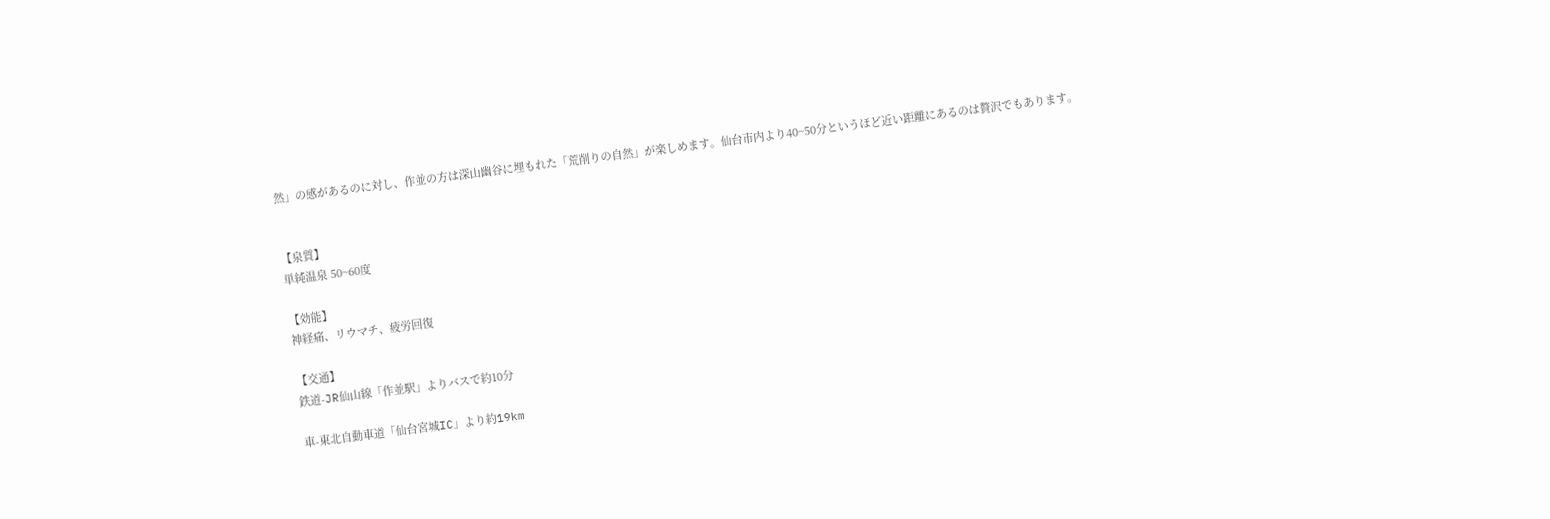然」の感があるのに対し、作並の方は深山幽谷に埋もれた「荒削りの自然」が楽しめます。仙台市内より40~50分というほど近い距離にあるのは贅沢でもあります。


【泉質】
単純温泉 50~60度

【効能】
神経痛、リウマチ、疲労回復

【交通】
鉄道-JR仙山線「作並駅」よりバスで約10分

車-東北自動車道「仙台宮城IC」より約19km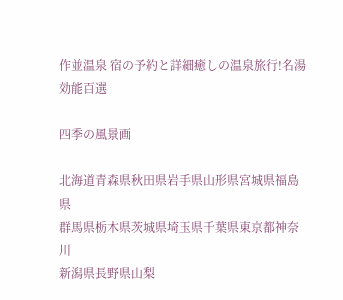作並温泉 宿の予約と詳細癒しの温泉旅行!名湯効能百選

四季の風景画

北海道青森県秋田県岩手県山形県宮城県福島県
群馬県栃木県茨城県埼玉県千葉県東京都神奈川
新潟県長野県山梨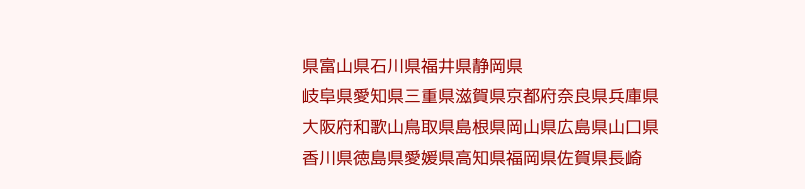県富山県石川県福井県静岡県
岐阜県愛知県三重県滋賀県京都府奈良県兵庫県
大阪府和歌山鳥取県島根県岡山県広島県山口県
香川県徳島県愛媛県高知県福岡県佐賀県長崎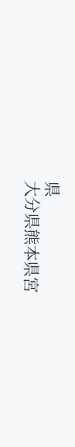県
大分県熊本県宮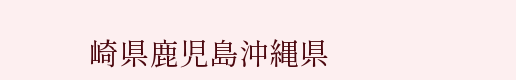崎県鹿児島沖縄県